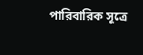পারিবারিক সূত্রে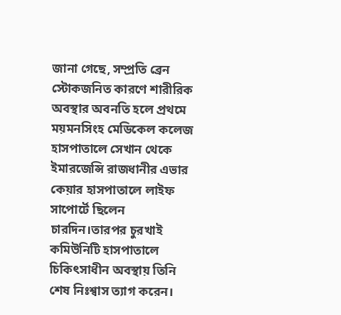জানা গেছে, সম্প্রতি ব্রেন স্টোকজনিত কারণে শারীরিক অবস্থার অবনতি হলে প্রথমে ময়মনসিংহ মেডিকেল কলেজ হাসপাতালে সেখান থেকে ইমারজেন্সি রাজধানীর এভার কেয়ার হাসপাতালে লাইফ সাপোর্টে ছিলেন চারদিন।তারপর চুরখাই কমিউনিটি হাসপাতালে চিকিৎসাধীন অবস্থায় তিনি শেষ নিঃশ্বাস ত্যাগ করেন।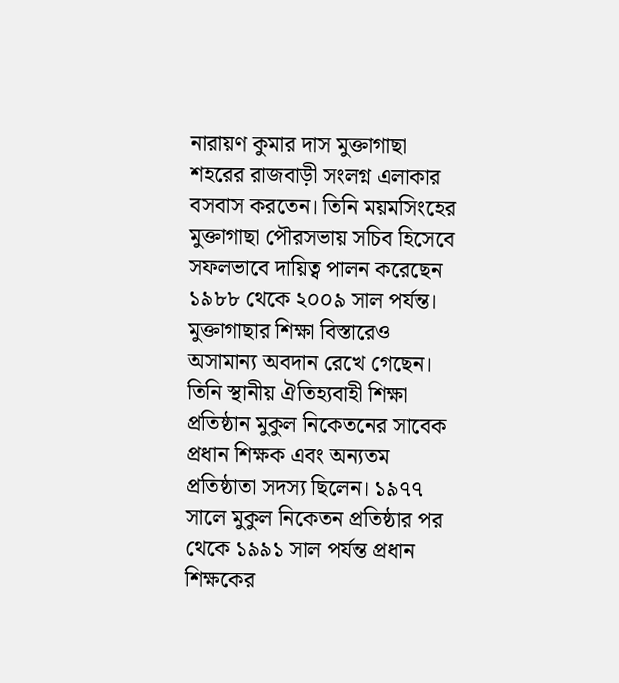নারায়ণ কুমার দাস মুক্তাগাছা শহরের রাজবাড়ী সংলগ্ন এলাকার বসবাস করতেন। তিনি ময়মসিংহের মুক্তাগাছা পৌরসভায় সচিব হিসেবে সফলভাবে দায়িত্ব পালন করেছেন ১৯৮৮ থেকে ২০০৯ সাল পর্যন্ত।
মুক্তাগাছার শিক্ষা বিস্তারেও অসামান্য অবদান রেখে গেছেন। তিনি স্থানীয় ঐতিহ্যবাহী শিক্ষা প্রতিষ্ঠান মুকুল নিকেতনের সাবেক প্রধান শিক্ষক এবং অন্যতম প্রতিষ্ঠাতা সদস্য ছিলেন। ১৯৭৭ সালে মুকুল নিকেতন প্রতিষ্ঠার পর থেকে ১৯৯১ সাল পর্যন্ত প্রধান শিক্ষকের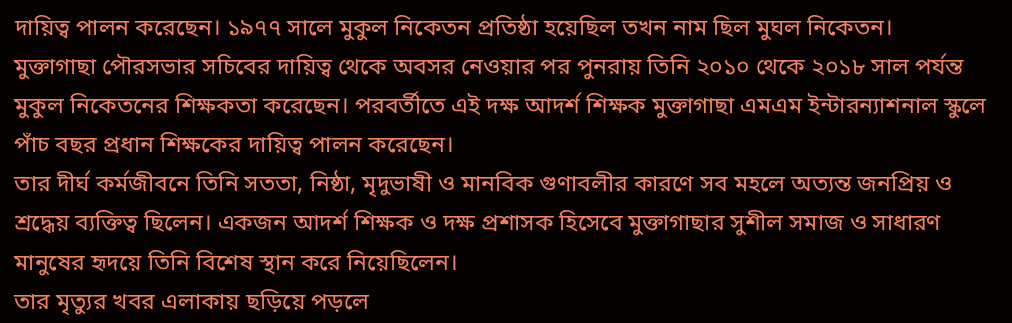দায়িত্ব পালন করেছেন। ১৯৭৭ সালে মুকুল নিকেতন প্রতিষ্ঠা হয়েছিল তখন নাম ছিল মুঘল নিকেতন।
মুক্তাগাছা পৌরসভার সচিবের দায়িত্ব থেকে অবসর নেওয়ার পর পুনরায় তিনি ২০১০ থেকে ২০১৮ সাল পর্যন্ত মুকুল নিকেতনের শিক্ষকতা করেছেন। পরবর্তীতে এই দক্ষ আদর্শ শিক্ষক মুক্তাগাছা এমএম ইন্টারন্যাশনাল স্কুলে পাঁচ বছর প্রধান শিক্ষকের দায়িত্ব পালন করেছেন।
তার দীর্ঘ কর্মজীবনে তিনি সততা, নিষ্ঠা, মৃদুভাষী ও মানবিক গুণাবলীর কারণে সব মহলে অত্যন্ত জনপ্রিয় ও শ্রদ্ধেয় ব্যক্তিত্ব ছিলেন। একজন আদর্শ শিক্ষক ও দক্ষ প্রশাসক হিসেবে মুক্তাগাছার সুশীল সমাজ ও সাধারণ মানুষের হৃদয়ে তিনি বিশেষ স্থান করে নিয়েছিলেন।
তার মৃত্যুর খবর এলাকায় ছড়িয়ে পড়লে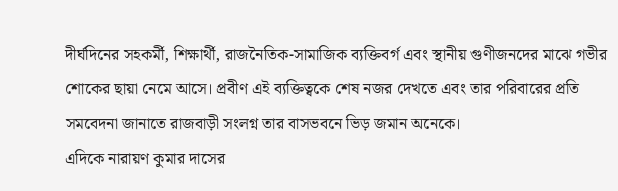দীর্ঘদিনের সহকর্মী, শিক্ষার্থী, রাজনৈতিক-সামাজিক ব্যক্তিবর্গ এবং স্থানীয় গুণীজনদের মাঝে গভীর শোকের ছায়া নেমে আসে। প্রবীণ এই ব্যক্তিত্বকে শেষ নজর দেখতে এবং তার পরিবারের প্রতি সমবেদনা জানাতে রাজবাড়ী সংলগ্ন তার বাসভবনে ভিড় জমান অনেকে।
এদিকে নারায়ণ কুমার দাসের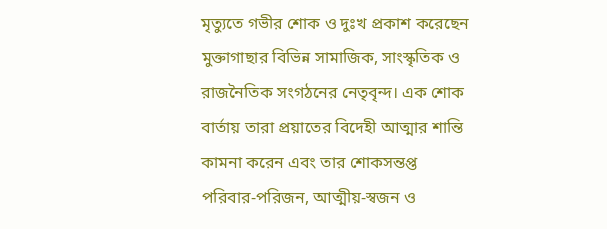মৃত্যুতে গভীর শোক ও দুঃখ প্রকাশ করেছেন মুক্তাগাছার বিভিন্ন সামাজিক, সাংস্কৃতিক ও রাজনৈতিক সংগঠনের নেতৃবৃন্দ। এক শোক বার্তায় তারা প্রয়াতের বিদেহী আত্মার শান্তি কামনা করেন এবং তার শোকসন্তপ্ত পরিবার-পরিজন, আত্মীয়-স্বজন ও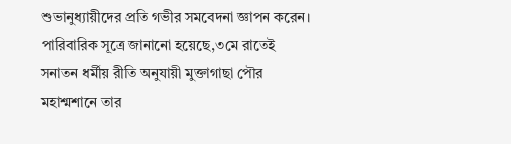শুভানুধ্যায়ীদের প্রতি গভীর সমবেদনা জ্ঞাপন করেন।
পারিবারিক সূত্রে জানানো হয়েছে,৩মে রাতেই সনাতন ধর্মীয় রীতি অনুযায়ী মুক্তাগাছা পৌর মহাশ্মশানে তার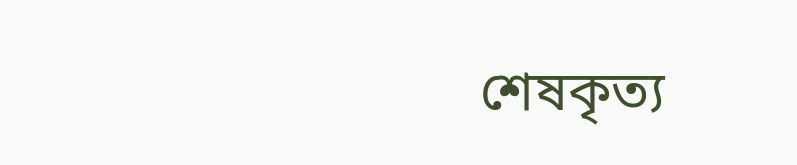শেষকৃত্য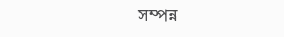সম্পন্ন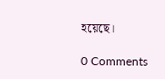হয়েছে।

0 Comments